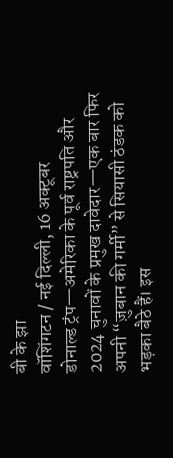बी के झा
वॉशिंगटन / नई दिल्ली, 16 अक्टूबर
डोनाल्ड ट्रंप—अमेरिका के पूर्व राष्ट्रपति और 2024 चुनावों के प्रमुख दावेदार—एक बार फिर अपनी “ज़ुबान की गर्मी” से सियासी ठंडक को भड़का बैठे हैं। इस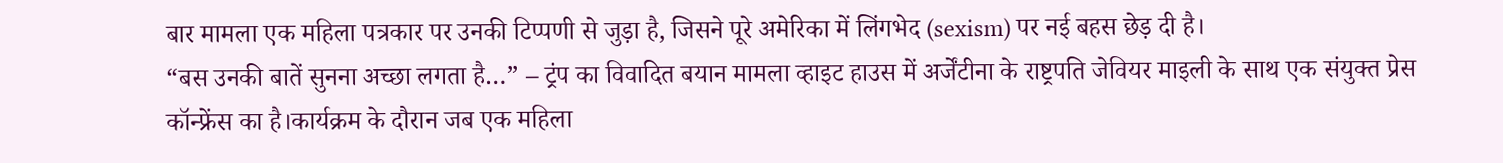बार मामला एक महिला पत्रकार पर उनकी टिप्पणी से जुड़ा है, जिसने पूरे अमेरिका में लिंगभेद (sexism) पर नई बहस छेड़ दी है।
“बस उनकी बातें सुनना अच्छा लगता है…” – ट्रंप का विवादित बयान मामला व्हाइट हाउस में अर्जेंटीना के राष्ट्रपति जेवियर माइली के साथ एक संयुक्त प्रेस कॉन्फ्रेंस का है।कार्यक्रम के दौरान जब एक महिला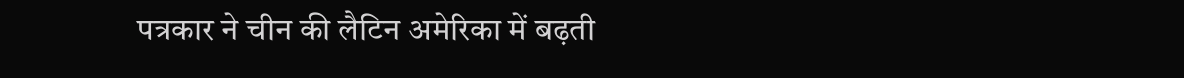पत्रकार ने चीन की लैटिन अमेरिका में बढ़ती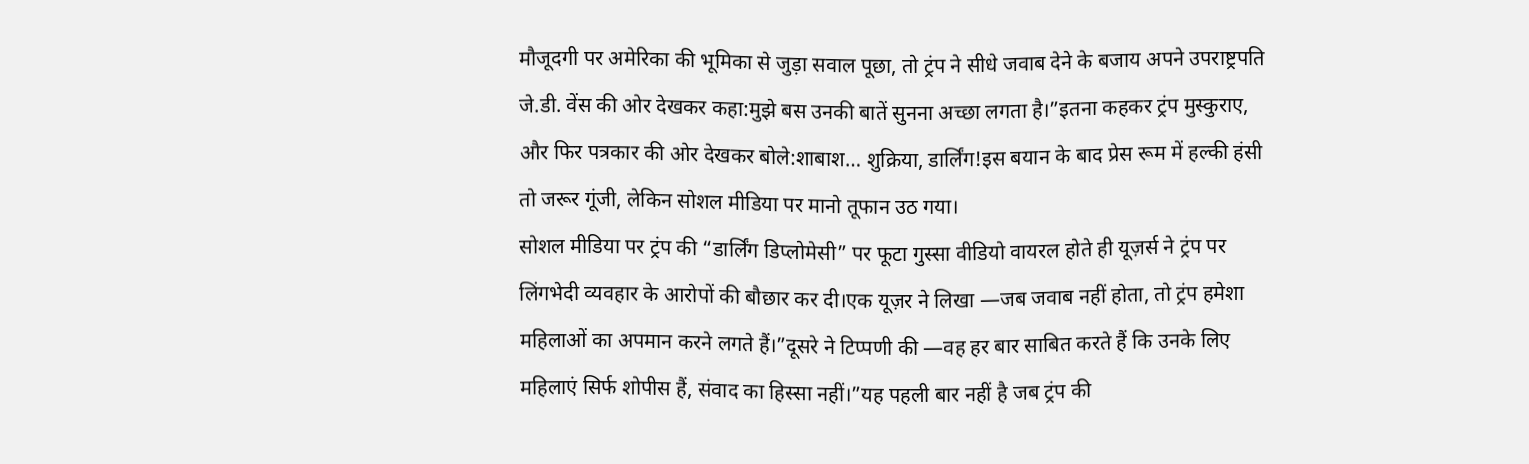मौजूदगी पर अमेरिका की भूमिका से जुड़ा सवाल पूछा, तो ट्रंप ने सीधे जवाब देने के बजाय अपने उपराष्ट्रपति जे.डी. वेंस की ओर देखकर कहा:मुझे बस उनकी बातें सुनना अच्छा लगता है।”इतना कहकर ट्रंप मुस्कुराए, और फिर पत्रकार की ओर देखकर बोले:शाबाश… शुक्रिया, डार्लिंग!इस बयान के बाद प्रेस रूम में हल्की हंसी तो जरूर गूंजी, लेकिन सोशल मीडिया पर मानो तूफान उठ गया।
सोशल मीडिया पर ट्रंप की “डार्लिंग डिप्लोमेसी” पर फूटा गुस्सा वीडियो वायरल होते ही यूज़र्स ने ट्रंप पर लिंगभेदी व्यवहार के आरोपों की बौछार कर दी।एक यूज़र ने लिखा —जब जवाब नहीं होता, तो ट्रंप हमेशा महिलाओं का अपमान करने लगते हैं।”दूसरे ने टिप्पणी की —वह हर बार साबित करते हैं कि उनके लिए महिलाएं सिर्फ शोपीस हैं, संवाद का हिस्सा नहीं।”यह पहली बार नहीं है जब ट्रंप की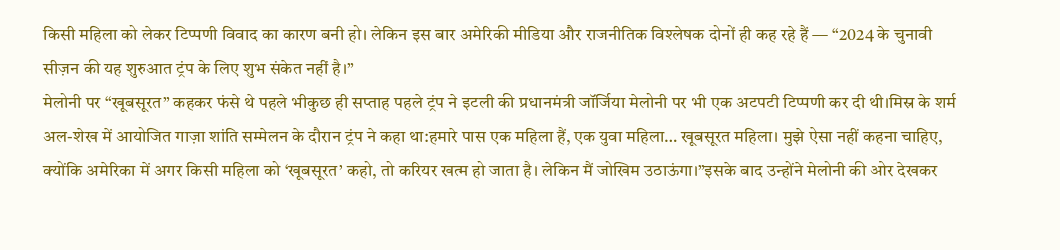किसी महिला को लेकर टिप्पणी विवाद का कारण बनी हो। लेकिन इस बार अमेरिकी मीडिया और राजनीतिक विश्लेषक दोनों ही कह रहे हैं — “2024 के चुनावी सीज़न की यह शुरुआत ट्रंप के लिए शुभ संकेत नहीं है।”
मेलोनी पर “खूबसूरत” कहकर फंसे थे पहले भीकुछ ही सप्ताह पहले ट्रंप ने इटली की प्रधानमंत्री जॉर्जिया मेलोनी पर भी एक अटपटी टिप्पणी कर दी थी।मिस्र के शर्म अल-शेख में आयोजित गाज़ा शांति सम्मेलन के दौरान ट्रंप ने कहा था:हमारे पास एक महिला हैं, एक युवा महिला… खूबसूरत महिला। मुझे ऐसा नहीं कहना चाहिए, क्योंकि अमेरिका में अगर किसी महिला को ‘खूबसूरत’ कहो, तो करियर खत्म हो जाता है। लेकिन मैं जोखिम उठाऊंगा।”इसके बाद उन्होंने मेलोनी की ओर देखकर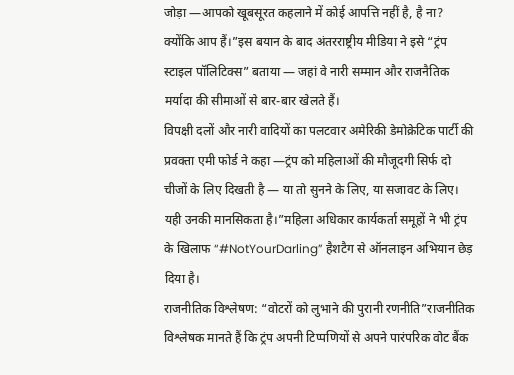जोड़ा —आपको खूबसूरत कहलाने में कोई आपत्ति नहीं है, है ना? क्योंकि आप हैं।”इस बयान के बाद अंतरराष्ट्रीय मीडिया ने इसे “ट्रंप स्टाइल पॉलिटिक्स” बताया — जहां वे नारी सम्मान और राजनैतिक मर्यादा की सीमाओं से बार-बार खेलते हैं।
विपक्षी दलों और नारी वादियों का पलटवार अमेरिकी डेमोक्रेटिक पार्टी की प्रवक्ता एमी फोर्ड ने कहा —ट्रंप को महिलाओं की मौजूदगी सिर्फ दो चीजों के लिए दिखती है — या तो सुनने के लिए, या सजावट के लिए। यही उनकी मानसिकता है।”महिला अधिकार कार्यकर्ता समूहों ने भी ट्रंप के खिलाफ “#NotYourDarling” हैशटैग से ऑनलाइन अभियान छेड़ दिया है।
राजनीतिक विश्लेषण: “वोटरों को लुभाने की पुरानी रणनीति”राजनीतिक विश्लेषक मानते हैं कि ट्रंप अपनी टिप्पणियों से अपने पारंपरिक वोट बैंक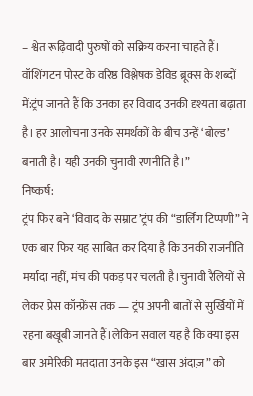– श्वेत रूढ़िवादी पुरुषों को सक्रिय करना चाहते हैं।
वॉशिंगटन पोस्ट के वरिष्ठ विश्लेषक डेविड ब्रूक्स के शब्दों में:ट्रंप जानते हैं कि उनका हर विवाद उनकी दृश्यता बढ़ाता है। हर आलोचना उनके समर्थकों के बीच उन्हें ‘बोल्ड’ बनाती है। यही उनकी चुनावी रणनीति है।”
निष्कर्ष:
ट्रंप फिर बने ‘विवाद के सम्राट’ट्रंप की “डार्लिंग टिप्पणी” ने एक बार फिर यह साबित कर दिया है कि उनकी राजनीति मर्यादा नहीं, मंच की पकड़ पर चलती है।चुनावी रैलियों से लेकर प्रेस कॉन्फ्रेंस तक — ट्रंप अपनी बातों से सुर्खियों में रहना बखूबी जानते हैं।लेकिन सवाल यह है कि क्या इस बार अमेरिकी मतदाता उनके इस “खास अंदाज़” को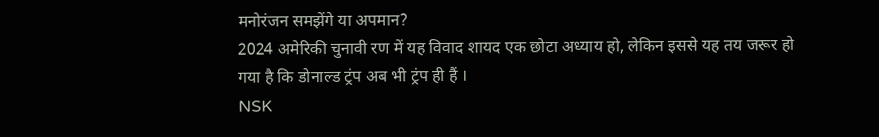मनोरंजन समझेंगे या अपमान?
2024 अमेरिकी चुनावी रण में यह विवाद शायद एक छोटा अध्याय हो, लेकिन इससे यह तय जरूर हो गया है कि डोनाल्ड ट्रंप अब भी ट्रंप ही हैं ।
NSK